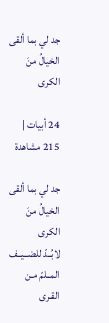جد لي بما ألقى الخيالُ منَ الكرى

24 أبيات | 215 مشاهدة

جد لي بما ألقى الخيالُ منَ الكرى
لابُــدّ للضــيــف المــلمّ مـن القـرى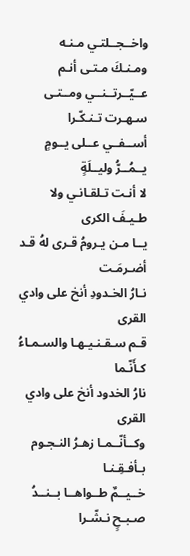واخــجــلتـي مـنـه ومـنـكَ مـتـى أنـم
عــيّــرتــنــي ومــتـى سـهـرت تـنـكّـرا
أســفــي عــلى يــومٍ يــمُــرُّ وليــلَةٍ
لا أنـت تـلقـانـي ولا طـيـفَ الكرى
يــا مـن يـرومُ قـرى لهُ قـد أضـرمَـت
نـارُ الخـدودِ أنخ على وادي القرى
قـم سـقـنـيـهـا والسـمـاءُ كـأَنّـما
نارُ الخدود أنخ على وادي القرى
وكــأنّــمـا زهـرُ النـجـوم بـأفـقِـنـا
خــيــمٌ طــواهــا بــنــدُ صـبـحٍ نـشّـرا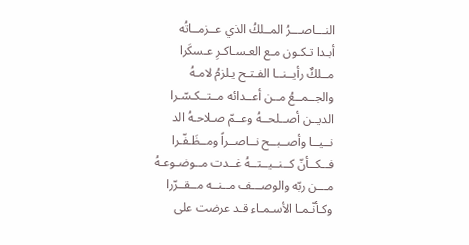النـــاصـــرُ المــلكُ الذي عــزمــاتُه
أبـدا تـكـون مـع العـسـاكـرِ عـسكَرا
مــلكٌ رأيــنــا الفـتـح يـلزمُ لامـهُ
والجــمــعُ مــن أعــدائه مــتــكـسّـرا
الديــن أصــلحــهُ وعــمّ صـلاحـهُ الد
نــيــا وأصــبــح نــاصــراً ومــظَـفّـرا
فــكــأنّ كــنــيــتــهُ غــدت مــوضـوعـهُ
مـــن ربّه والوصـــف مــنــه مــقــرّرا
وكـأنّـمـا الأسـمـاء قـد عرضت على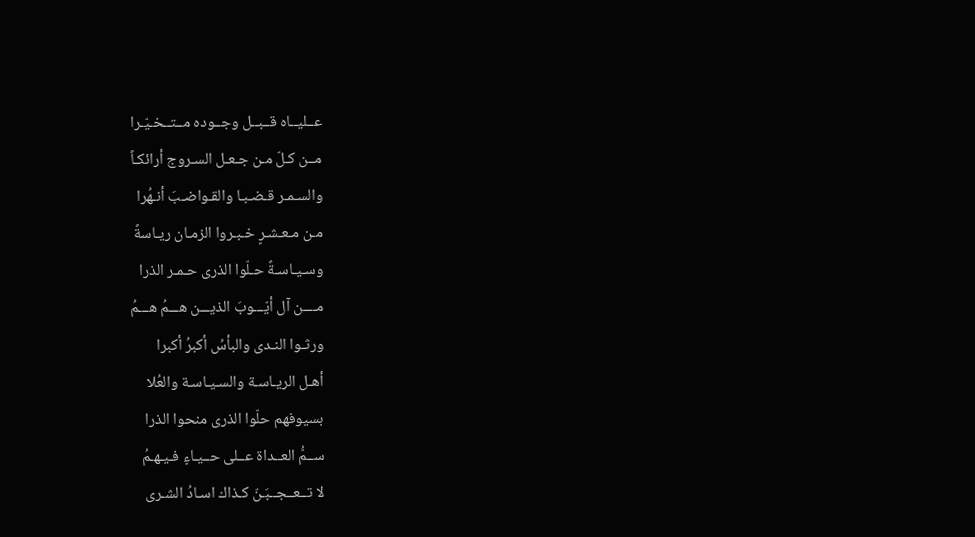عــليــاه قــبــل وجــوده مــتــخـيّـرا
مــن كـلّ مـن جـعـل السـروج أرائكـاً
والسـمـر قـضـبـا والقـواضـبَ أنـهُرا
مـن مـعـشـرٍ خـبـروا الزمـان ريـاسةً
وسـيـاسـةً حـلّوا الذرى حـمـر الذرا
مــــن آل أيّـــوبَ الذيـــن هـــمُ هـــمُ
ورثـوا النـدى والبأسُ أكبرُ أكبرا
أهـل الريـاسـة والسـيـاسـة والعُلا
بسيوفهم حلّوا الذرى منحوا الذرا
ســمُّ العــداة عــلى حــيـاءٍ فـيـهـمُ
لا تــعــجــبَـنّ كـذاك اسـادُ الشـرى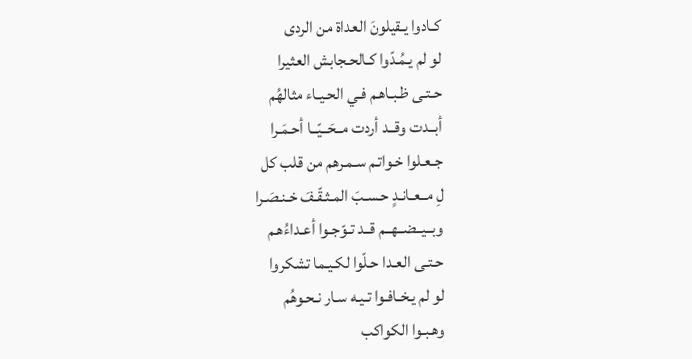كـادوا يـقيلونَ العداة من الردى
لو لم يـمُـدّوا كـالحـجابش العثيرا
حـتـى ظـبـاهـم فـي الحـيـاء مثالهُم
أبــدت وقــد أردت مــحَــيّــا أحـمَـرا
جـعـلوا خـواتـم سـمـرهم من قلب كل
لِ مــعـانـدٍ حـسـبَ المـثـقّـفَ خـنـصَـرا
وبــيــضــهــم قــد تـوّجـوا أعـداءُهـم
حـتـى العـدا حـلّوا لكـيـما تشكروا
لو لم يـخـافـوا تـيـه سـار نـحـوهُم
وهـبـوا الكواكب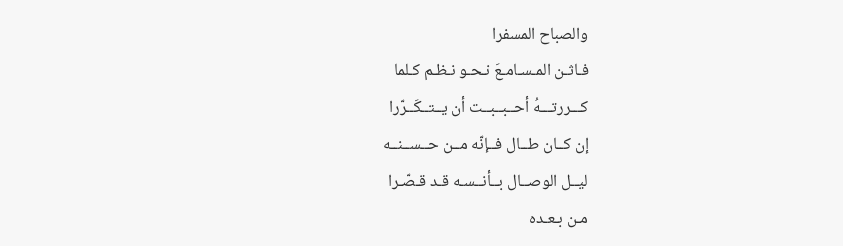والصباح المسفرا
فـاثـن المـسـامـعَ نـحـو نـظـم كـلما
كـــررتـــهُ أحــبــبــت أن يــتــكَــرّرا
إن كــان طــال فــإنّه مــن حــســنــه
ليــل الوصــال بــأنــسـه قـد قـصّـرا
مـن بـعـده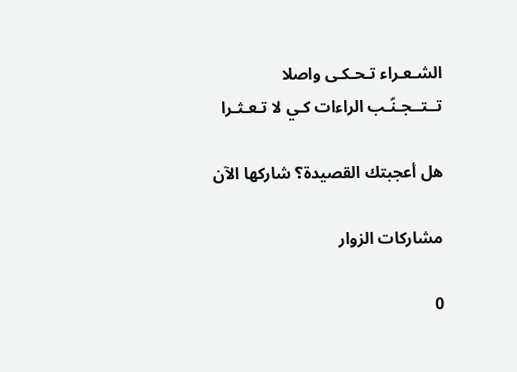الشـعـراء تـحـكـى واصلا
تــتــجـنّـب الراءات كـي لا تـعـثـرا

هل أعجبتك القصيدة؟ شاركها الآن

مشاركات الزوار

0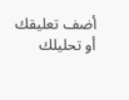أضف تعليقك أو تحليلك